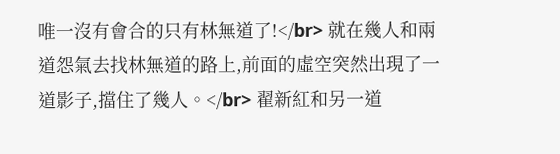唯一沒有會合的只有林無道了!</br> 就在幾人和兩道怨氣去找林無道的路上,前面的虛空突然出現了一道影子,擋住了幾人。</br> 翟新紅和另一道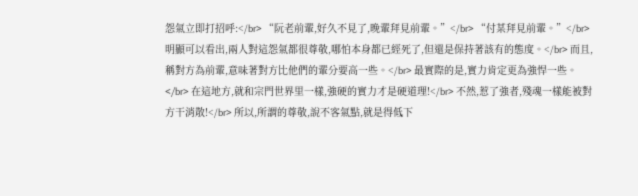怨氣立即打招呼:</br> “阮老前輩,好久不見了,晚輩拜見前輩。”</br> “付某拜見前輩。”</br> 明顯可以看出,兩人對這怨氣都很尊敬,哪怕本身都已經死了,但還是保持著該有的態度。</br> 而且,稱對方為前輩,意味著對方比他們的輩分要高一些。</br> 最實際的是,實力肯定更為強悍一些。</br> 在這地方,就和宗門世界里一樣,強硬的實力才是硬道理!</br> 不然,惹了強者,殘魂一樣能被對方干消散!</br> 所以,所謂的尊敬,說不客氣點,就是得低下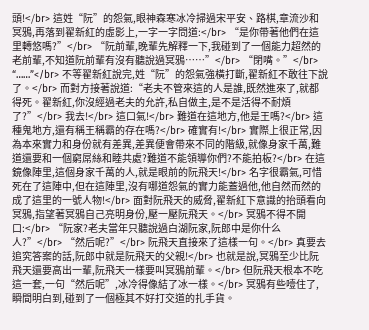頭!</br> 這姓“阮”的怨氣,眼神森寒冰冷掃過宋平安、路棋,章流沙和冥鴉,再落到翟新紅的虛影上,一字一字問道:</br> “是你帶著他們在這里轉悠嗎?”</br> “阮前輩,晚輩先解釋一下,我碰到了一個能力超然的老前輩,不知道阮前輩有沒有聽說過冥鴉……”</br> “閉嘴。”</br> “……”</br> 不等翟新紅說完,姓“阮”的怨氣強橫打斷,翟新紅不敢往下說了。</br> 而對方接著說道:“老夫不管來這的人是誰,既然進來了,就都得死。翟新紅,你沒經過老夫的允許,私自做主,是不是活得不耐煩了?”</br> 我去!</br> 這口氣!</br> 難道在這地方,他是王嗎?</br> 這種鬼地方,還有稱王稱霸的存在嗎?</br> 確實有!</br> 實際上很正常,因為本來實力和身份就有差異,差異便會帶來不同的階級,就像身家千萬,難道還要和一個窮屌絲和睦共處?難道不能領導你們?不能拍板?</br> 在這鏡像陣里,這個身家千萬的人,就是眼前的阮飛天!</br> 名字很霸氣,可惜死在了這陣中,但在這陣里,沒有哪道怨氣的實力能蓋過他,他自然而然的成了這里的一號人物!</br> 面對阮飛天的威脅,翟新紅下意識的抬頭看向冥鴉,指望著冥鴉自己亮明身份,壓一壓阮飛天。</br> 冥鴉不得不開口:</br> “阮家?老夫當年只聽說過白湖阮家,阮郎中是你什么人?”</br> “然后呢?”</br> 阮飛天直接來了這樣一句。</br> 真要去追究答案的話,阮郎中就是阮飛天的父親!</br> 也就是說,冥鴉至少比阮飛天還要高出一輩,阮飛天一樣要叫冥鴉前輩。</br> 但阮飛天根本不吃這一套,一句“然后呢”,冰冷得像結了冰一樣。</br> 冥鴉有些噎住了,瞬間明白到,碰到了一個極其不好打交道的扎手貨。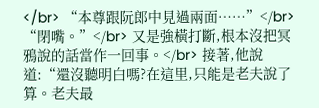</br> “本尊跟阮郎中見過兩面……”</br> “閉嘴。”</br> 又是強橫打斷,根本沒把冥鴉說的話當作一回事。</br> 接著,他說道:“還沒聽明白嗎?在這里,只能是老夫說了算。老夫最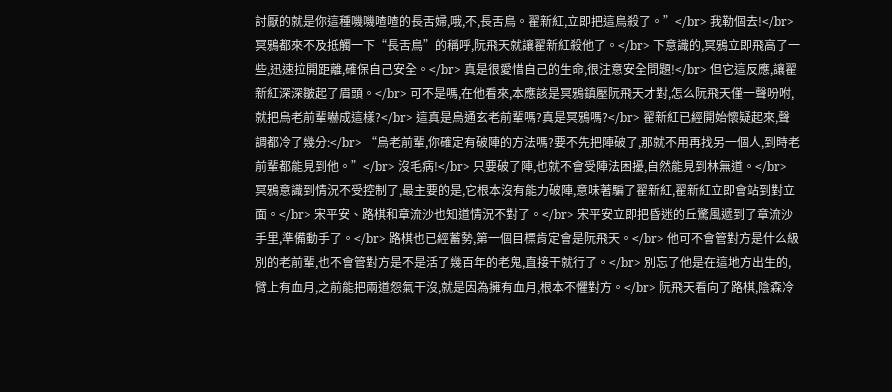討厭的就是你這種嘰嘰喳喳的長舌婦,哦,不,長舌鳥。翟新紅,立即把這鳥殺了。”</br> 我勒個去!</br> 冥鴉都來不及抵觸一下“長舌鳥”的稱呼,阮飛天就讓翟新紅殺他了。</br> 下意識的,冥鴉立即飛高了一些,迅速拉開距離,確保自己安全。</br> 真是很愛惜自己的生命,很注意安全問題!</br> 但它這反應,讓翟新紅深深皺起了眉頭。</br> 可不是嗎,在他看來,本應該是冥鴉鎮壓阮飛天才對,怎么阮飛天僅一聲吩咐,就把烏老前輩嚇成這樣?</br> 這真是烏通玄老前輩嗎?真是冥鴉嗎?</br> 翟新紅已經開始懷疑起來,聲調都冷了幾分:</br> “烏老前輩,你確定有破陣的方法嗎?要不先把陣破了,那就不用再找另一個人,到時老前輩都能見到他。”</br> 沒毛病!</br> 只要破了陣,也就不會受陣法困擾,自然能見到林無道。</br> 冥鴉意識到情況不受控制了,最主要的是,它根本沒有能力破陣,意味著騙了翟新紅,翟新紅立即會站到對立面。</br> 宋平安、路棋和章流沙也知道情況不對了。</br> 宋平安立即把昏迷的丘驚風遞到了章流沙手里,準備動手了。</br> 路棋也已經蓄勢,第一個目標肯定會是阮飛天。</br> 他可不會管對方是什么級別的老前輩,也不會管對方是不是活了幾百年的老鬼,直接干就行了。</br> 別忘了他是在這地方出生的,臂上有血月,之前能把兩道怨氣干沒,就是因為擁有血月,根本不懼對方。</br> 阮飛天看向了路棋,陰森冷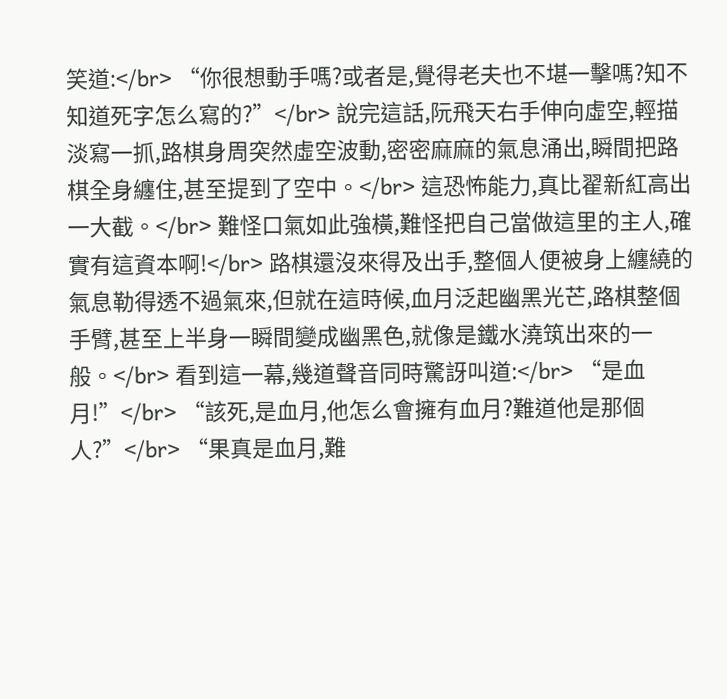笑道:</br> “你很想動手嗎?或者是,覺得老夫也不堪一擊嗎?知不知道死字怎么寫的?”</br> 說完這話,阮飛天右手伸向虛空,輕描淡寫一抓,路棋身周突然虛空波動,密密麻麻的氣息涌出,瞬間把路棋全身纏住,甚至提到了空中。</br> 這恐怖能力,真比翟新紅高出一大截。</br> 難怪口氣如此強橫,難怪把自己當做這里的主人,確實有這資本啊!</br> 路棋還沒來得及出手,整個人便被身上纏繞的氣息勒得透不過氣來,但就在這時候,血月泛起幽黑光芒,路棋整個手臂,甚至上半身一瞬間變成幽黑色,就像是鐵水澆筑出來的一般。</br> 看到這一幕,幾道聲音同時驚訝叫道:</br> “是血月!”</br> “該死,是血月,他怎么會擁有血月?難道他是那個人?”</br> “果真是血月,難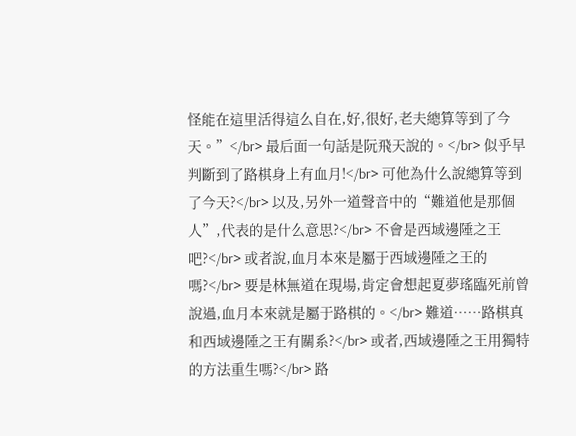怪能在這里活得這么自在,好,很好,老夫總算等到了今天。”</br> 最后面一句話是阮飛天說的。</br> 似乎早判斷到了路棋身上有血月!</br> 可他為什么說總算等到了今天?</br> 以及,另外一道聲音中的“難道他是那個人”,代表的是什么意思?</br> 不會是西域邊陲之王吧?</br> 或者說,血月本來是屬于西域邊陲之王的嗎?</br> 要是林無道在現場,肯定會想起夏夢瑤臨死前曾說過,血月本來就是屬于路棋的。</br> 難道……路棋真和西域邊陲之王有關系?</br> 或者,西域邊陲之王用獨特的方法重生嗎?</br> 路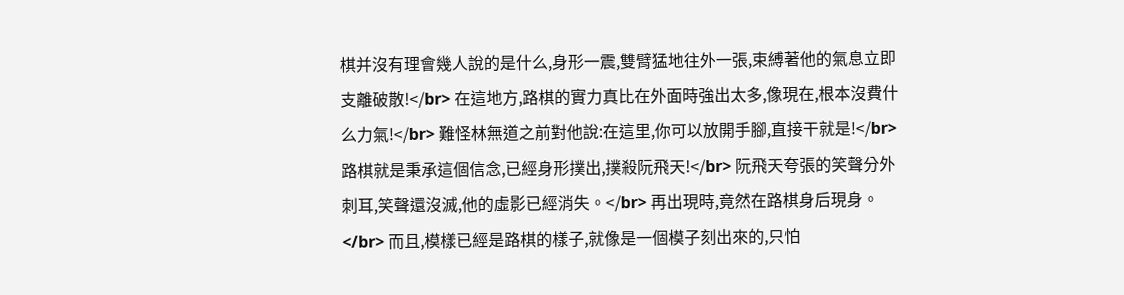棋并沒有理會幾人說的是什么,身形一震,雙臂猛地往外一張,束縛著他的氣息立即支離破散!</br> 在這地方,路棋的實力真比在外面時強出太多,像現在,根本沒費什么力氣!</br> 難怪林無道之前對他說:在這里,你可以放開手腳,直接干就是!</br> 路棋就是秉承這個信念,已經身形撲出,撲殺阮飛天!</br> 阮飛天夸張的笑聲分外刺耳,笑聲還沒滅,他的虛影已經消失。</br> 再出現時,竟然在路棋身后現身。</br> 而且,模樣已經是路棋的樣子,就像是一個模子刻出來的,只怕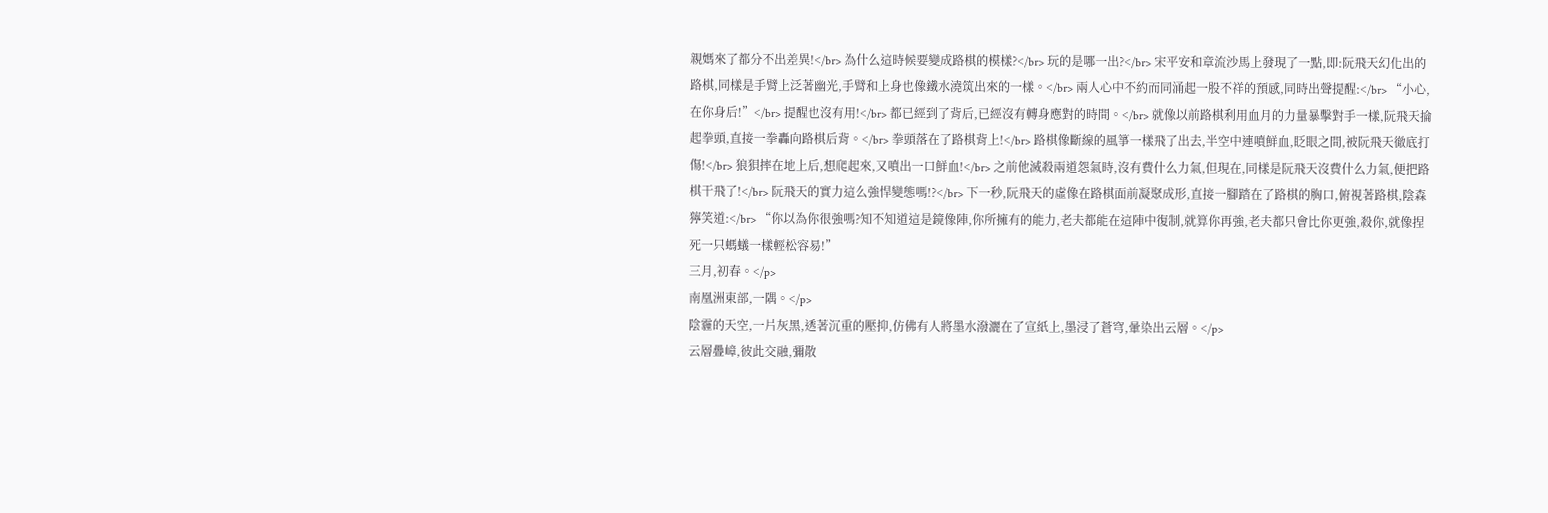親媽來了都分不出差異!</br> 為什么這時候要變成路棋的模樣?</br> 玩的是哪一出?</br> 宋平安和章流沙馬上發現了一點,即:阮飛天幻化出的路棋,同樣是手臂上泛著幽光,手臂和上身也像鐵水澆筑出來的一樣。</br> 兩人心中不約而同涌起一股不祥的預感,同時出聲提醒:</br> “小心,在你身后!”</br> 提醒也沒有用!</br> 都已經到了背后,已經沒有轉身應對的時間。</br> 就像以前路棋利用血月的力量暴擊對手一樣,阮飛天掄起拳頭,直接一拳轟向路棋后背。</br> 拳頭落在了路棋背上!</br> 路棋像斷線的風箏一樣飛了出去,半空中連噴鮮血,眨眼之間,被阮飛天徹底打傷!</br> 狼狽摔在地上后,想爬起來,又噴出一口鮮血!</br> 之前他滅殺兩道怨氣時,沒有費什么力氣,但現在,同樣是阮飛天沒費什么力氣,便把路棋干飛了!</br> 阮飛天的實力這么強悍變態嗎!?</br> 下一秒,阮飛天的虛像在路棋面前凝聚成形,直接一腳踏在了路棋的胸口,俯視著路棋,陰森獰笑道:</br> “你以為你很強嗎?知不知道這是鏡像陣,你所擁有的能力,老夫都能在這陣中復制,就算你再強,老夫都只會比你更強,殺你,就像捏死一只螞蟻一樣輕松容易!”
三月,初春。</p>
南凰洲東部,一隅。</p>
陰霾的天空,一片灰黑,透著沉重的壓抑,仿佛有人將墨水潑灑在了宣紙上,墨浸了蒼穹,暈染出云層。</p>
云層疊嶂,彼此交融,彌散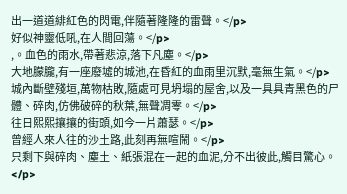出一道道緋紅色的閃電,伴隨著隆隆的雷聲。</p>
好似神靈低吼,在人間回蕩。</p>
,。血色的雨水,帶著悲涼,落下凡塵。</p>
大地朦朧,有一座廢墟的城池,在昏紅的血雨里沉默,毫無生氣。</p>
城內斷壁殘垣,萬物枯敗,隨處可見坍塌的屋舍,以及一具具青黑色的尸體、碎肉,仿佛破碎的秋葉,無聲凋零。</p>
往日熙熙攘攘的街頭,如今一片蕭瑟。</p>
曾經人來人往的沙土路,此刻再無喧鬧。</p>
只剩下與碎肉、塵土、紙張混在一起的血泥,分不出彼此,觸目驚心。</p>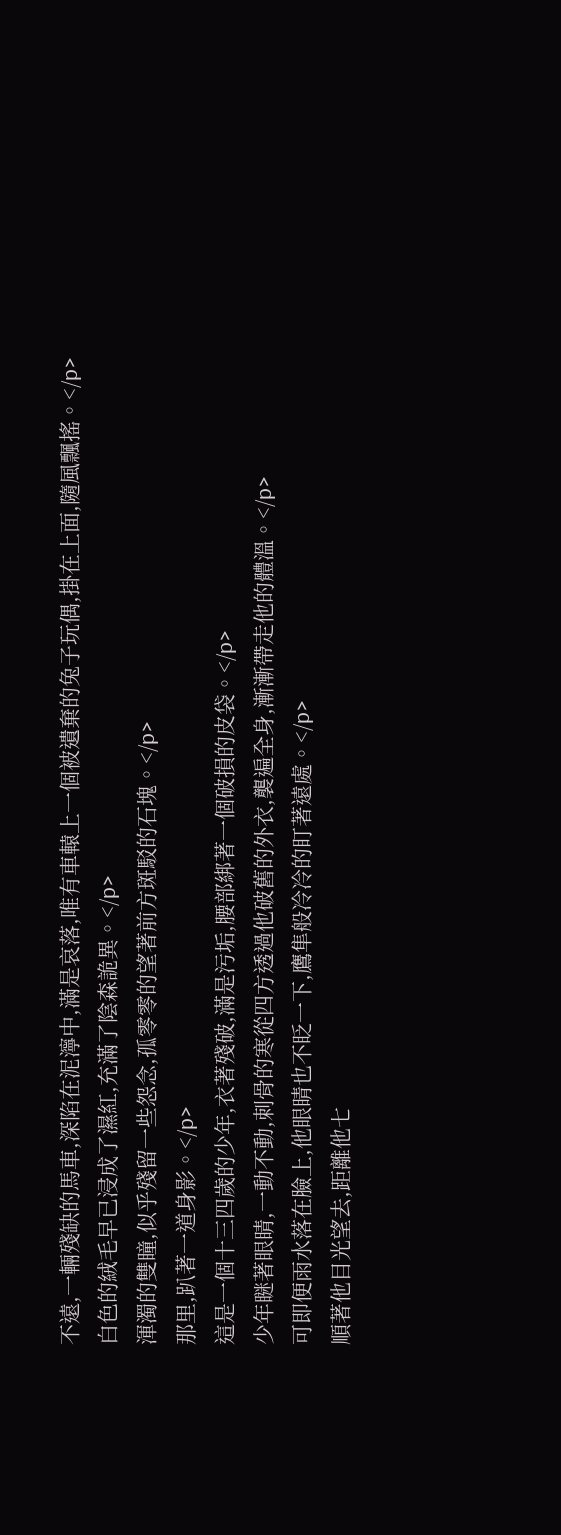不遠,一輛殘缺的馬車,深陷在泥濘中,滿是哀落,唯有車轅上一個被遺棄的兔子玩偶,掛在上面,隨風飄搖。</p>
白色的絨毛早已浸成了濕紅,充滿了陰森詭異。</p>
渾濁的雙瞳,似乎殘留一些怨念,孤零零的望著前方斑駁的石塊。</p>
那里,趴著一道身影。</p>
這是一個十三四歲的少年,衣著殘破,滿是污垢,腰部綁著一個破損的皮袋。</p>
少年瞇著眼睛,一動不動,刺骨的寒從四方透過他破舊的外衣,襲遍全身,漸漸帶走他的體溫。</p>
可即便雨水落在臉上,他眼睛也不眨一下,鷹隼般冷冷的盯著遠處。</p>
順著他目光望去,距離他七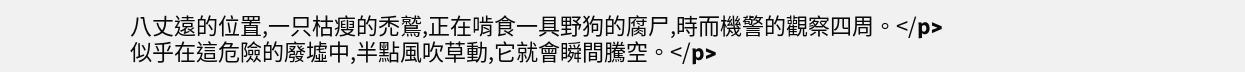八丈遠的位置,一只枯瘦的禿鷲,正在啃食一具野狗的腐尸,時而機警的觀察四周。</p>
似乎在這危險的廢墟中,半點風吹草動,它就會瞬間騰空。</p>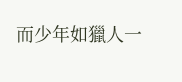而少年如獵人一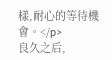樣,耐心的等待機會。</p>
良久之后,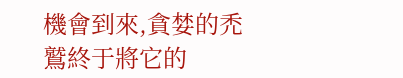機會到來,貪婪的禿鷲終于將它的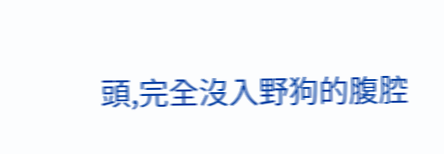頭,完全沒入野狗的腹腔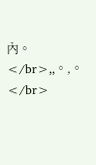內。</br>,,。,。</br>